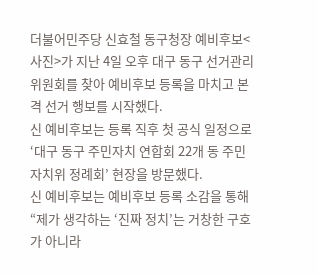더불어민주당 신효철 동구청장 예비후보<사진>가 지난 4일 오후 대구 동구 선거관리위원회를 찾아 예비후보 등록을 마치고 본격 선거 행보를 시작했다.
신 예비후보는 등록 직후 첫 공식 일정으로 ‘대구 동구 주민자치 연합회 22개 동 주민자치위 정례회’ 현장을 방문했다.
신 예비후보는 예비후보 등록 소감을 통해 “제가 생각하는 ‘진짜 정치’는 거창한 구호가 아니라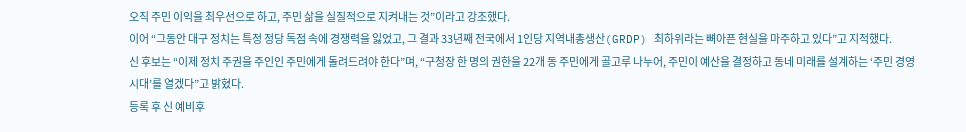오직 주민 이익을 최우선으로 하고, 주민 삶을 실질적으로 지켜내는 것”이라고 강조했다.
이어 “그동안 대구 정치는 특정 정당 독점 속에 경쟁력을 잃었고, 그 결과 33년째 전국에서 1인당 지역내총생산(GRDP) 최하위라는 뼈아픈 현실을 마주하고 있다”고 지적했다.
신 후보는 “이제 정치 주권을 주인인 주민에게 돌려드려야 한다”며, “구청장 한 명의 권한을 22개 동 주민에게 골고루 나누어, 주민이 예산을 결정하고 동네 미래를 설계하는 ‘주민 경영 시대’를 열겠다”고 밝혔다.
등록 후 신 예비후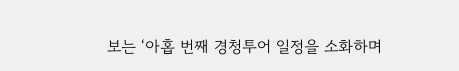보는 ‘아홉 번째 경청투어 일정을 소화하며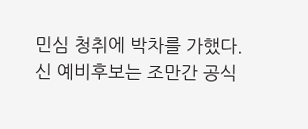민심 청취에 박차를 가했다.
신 예비후보는 조만간 공식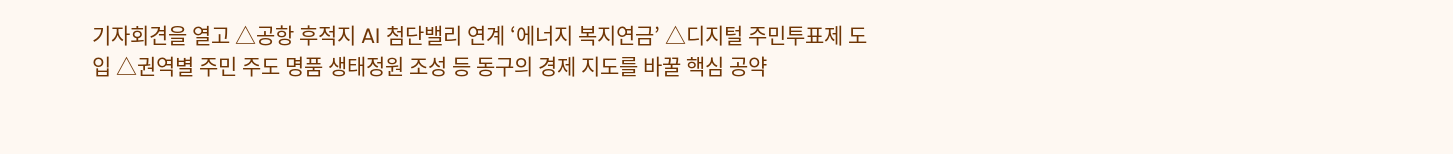기자회견을 열고 △공항 후적지 AI 첨단밸리 연계 ‘에너지 복지연금’ △디지털 주민투표제 도입 △권역별 주민 주도 명품 생태정원 조성 등 동구의 경제 지도를 바꿀 핵심 공약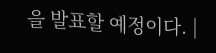을 발표할 예정이다. |